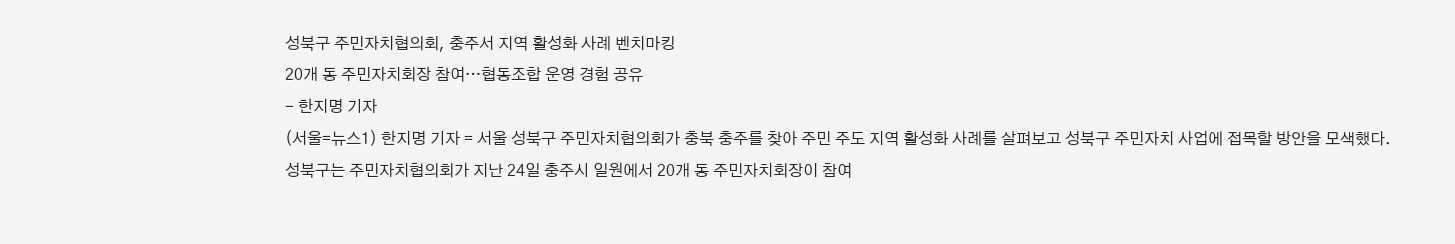성북구 주민자치협의회, 충주서 지역 활성화 사례 벤치마킹
20개 동 주민자치회장 참여…협동조합 운영 경험 공유
- 한지명 기자
(서울=뉴스1) 한지명 기자 = 서울 성북구 주민자치협의회가 충북 충주를 찾아 주민 주도 지역 활성화 사례를 살펴보고 성북구 주민자치 사업에 접목할 방안을 모색했다.
성북구는 주민자치협의회가 지난 24일 충주시 일원에서 20개 동 주민자치회장이 참여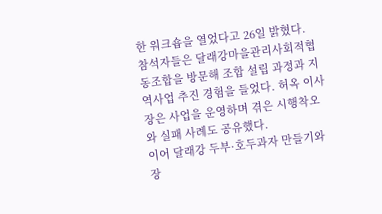한 워크숍을 열었다고 26일 밝혔다.
참석자들은 달래강마을관리사회적협동조합을 방문해 조합 설립 과정과 지역사업 추진 경험을 들었다. 허옥 이사장은 사업을 운영하며 겪은 시행착오와 실패 사례도 공유했다.
이어 달래강 두부·호두과자 만들기와 장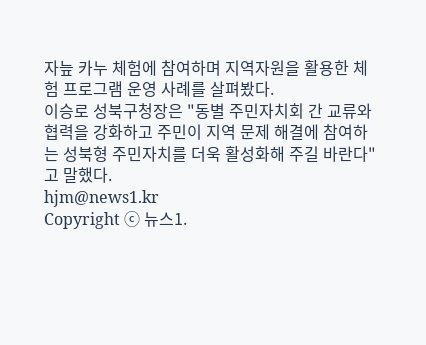자늪 카누 체험에 참여하며 지역자원을 활용한 체험 프로그램 운영 사례를 살펴봤다.
이승로 성북구청장은 "동별 주민자치회 간 교류와 협력을 강화하고 주민이 지역 문제 해결에 참여하는 성북형 주민자치를 더욱 활성화해 주길 바란다"고 말했다.
hjm@news1.kr
Copyright ⓒ 뉴스1.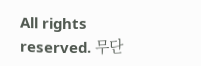All rights reserved. 무단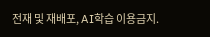전재 및 재배포, AI학습 이용금지.